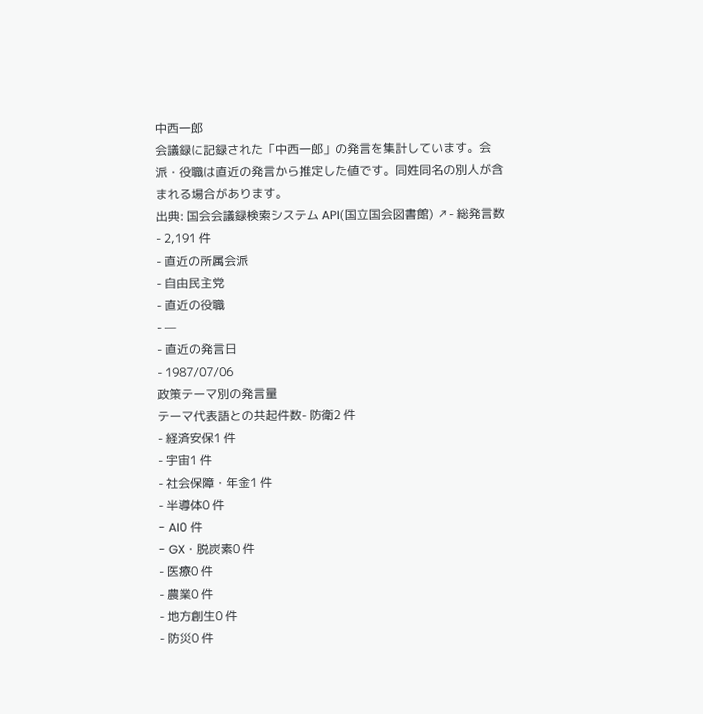中西一郎
会議録に記録された「中西一郎」の発言を集計しています。会派・役職は直近の発言から推定した値です。同姓同名の別人が含まれる場合があります。
出典: 国会会議録検索システム API(国立国会図書館) ↗- 総発言数
- 2,191 件
- 直近の所属会派
- 自由民主党
- 直近の役職
- —
- 直近の発言日
- 1987/07/06
政策テーマ別の発言量
テーマ代表語との共起件数- 防衛2 件
- 経済安保1 件
- 宇宙1 件
- 社会保障・年金1 件
- 半導体0 件
- AI0 件
- GX・脱炭素0 件
- 医療0 件
- 農業0 件
- 地方創生0 件
- 防災0 件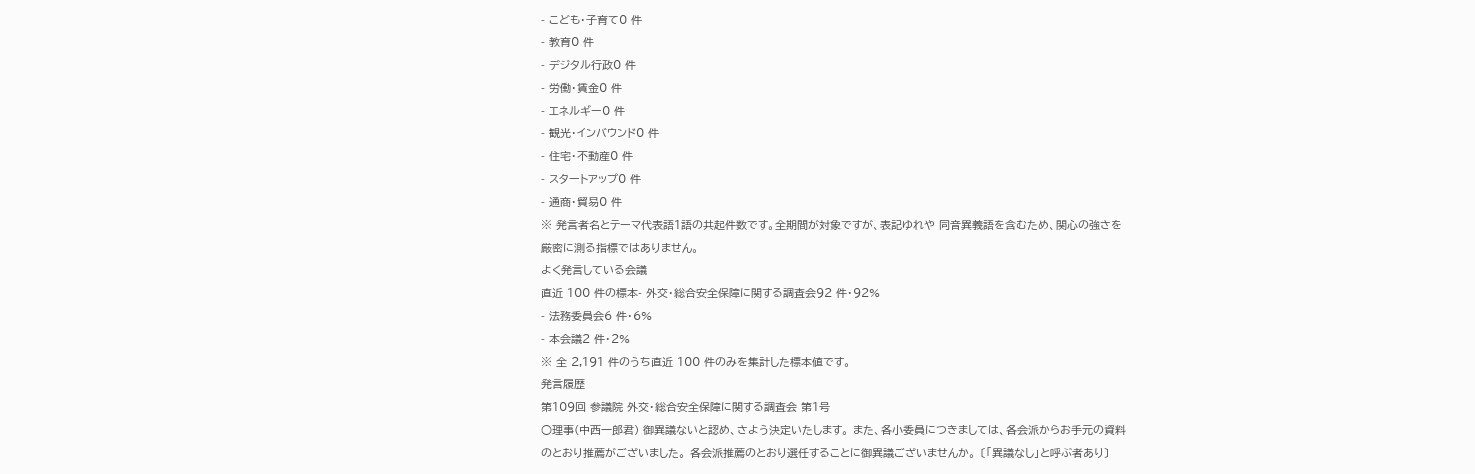- こども・子育て0 件
- 教育0 件
- デジタル行政0 件
- 労働・賃金0 件
- エネルギー0 件
- 観光・インバウンド0 件
- 住宅・不動産0 件
- スタートアップ0 件
- 通商・貿易0 件
※ 発言者名とテーマ代表語1語の共起件数です。全期間が対象ですが、表記ゆれや 同音異義語を含むため、関心の強さを厳密に測る指標ではありません。
よく発言している会議
直近 100 件の標本- 外交・総合安全保障に関する調査会92 件・92%
- 法務委員会6 件・6%
- 本会議2 件・2%
※ 全 2,191 件のうち直近 100 件のみを集計した標本値です。
発言履歴
第109回 参議院 外交・総合安全保障に関する調査会 第1号
○理事(中西一郎君) 御異議ないと認め、さよう決定いたします。 また、各小委員につきましては、各会派からお手元の資料のとおり推薦がございました。 各会派推薦のとおり選任することに御異議ございませんか。 〔「異議なし」と呼ぶ者あり〕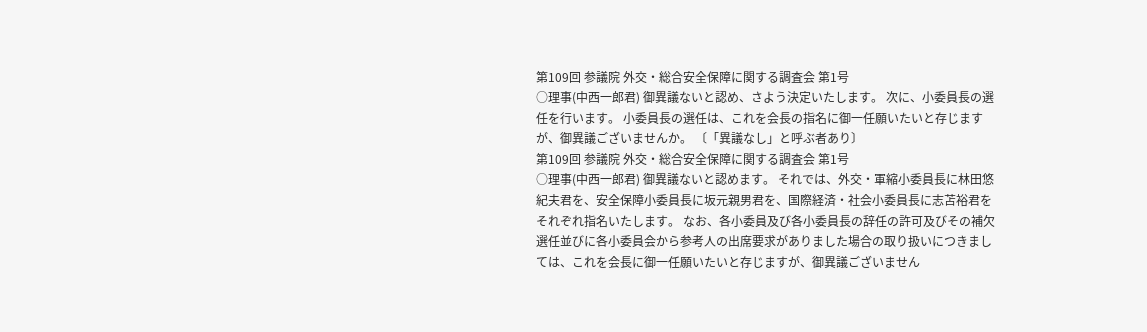第109回 参議院 外交・総合安全保障に関する調査会 第1号
○理事(中西一郎君) 御異議ないと認め、さよう決定いたします。 次に、小委員長の選任を行います。 小委員長の選任は、これを会長の指名に御一任願いたいと存じますが、御異議ございませんか。 〔「異議なし」と呼ぶ者あり〕
第109回 参議院 外交・総合安全保障に関する調査会 第1号
○理事(中西一郎君) 御異議ないと認めます。 それでは、外交・軍縮小委員長に林田悠紀夫君を、安全保障小委員長に坂元親男君を、国際経済・社会小委員長に志苫裕君をそれぞれ指名いたします。 なお、各小委員及び各小委員長の辞任の許可及びその補欠選任並びに各小委員会から参考人の出席要求がありました場合の取り扱いにつきましては、これを会長に御一任願いたいと存じますが、御異議ございません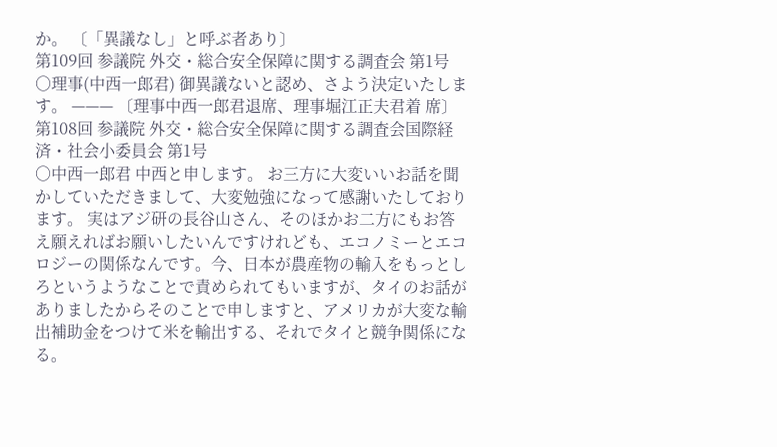か。 〔「異議なし」と呼ぶ者あり〕
第109回 参議院 外交・総合安全保障に関する調査会 第1号
○理事(中西一郎君) 御異議ないと認め、さよう決定いたします。 ——— 〔理事中西一郎君退席、理事堀江正夫君着 席〕
第108回 参議院 外交・総合安全保障に関する調査会国際経済・社会小委員会 第1号
○中西一郎君 中西と申します。 お三方に大変いいお話を聞かしていただきまして、大変勉強になって感謝いたしております。 実はアジ研の長谷山さん、そのほかお二方にもお答え願えればお願いしたいんですけれども、エコノミーとエコロジーの関係なんです。今、日本が農産物の輸入をもっとしろというようなことで責められてもいますが、タイのお話がありましたからそのことで申しますと、アメリカが大変な輸出補助金をつけて米を輸出する、それでタイと競争関係になる。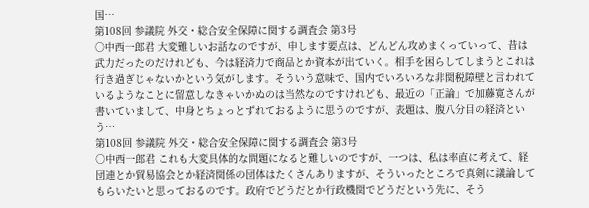国…
第108回 参議院 外交・総合安全保障に関する調査会 第3号
○中西一郎君 大変難しいお話なのですが、申します要点は、どんどん攻めまくっていって、昔は武力だったのだけれども、今は経済力で商品とか資本が出ていく。相手を困らしてしまうとこれは行き過ぎじゃないかという気がします。そういう意味で、国内でいろいろな非関税障壁と言われているようなことに留意しなきゃいかぬのは当然なのですけれども、最近の「正論」で加藤寛さんが書いていまして、中身とちょっとずれておるように思うのですが、表題は、腹八分目の経済という…
第108回 参議院 外交・総合安全保障に関する調査会 第3号
○中西一郎君 これも大変具体的な問題になると難しいのですが、一つは、私は率直に考えて、経団連とか貿易協会とか経済関係の団体はたくさんありますが、そういったところで真剣に議論してもらいたいと思っておるのです。政府でどうだとか行政機関でどうだという先に、そう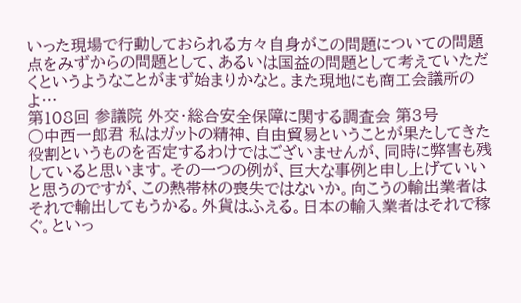いった現場で行動しておられる方々自身がこの問題についての問題点をみずからの問題として、あるいは国益の問題として考えていただくというようなことがまず始まりかなと。また現地にも商工会議所のよ…
第108回 参議院 外交・総合安全保障に関する調査会 第3号
○中西一郎君 私はガットの精神、自由貿易ということが果たしてきた役割というものを否定するわけではございませんが、同時に弊害も残していると思います。その一つの例が、巨大な事例と申し上げていいと思うのですが、この熱帯林の喪失ではないか。向こうの輸出業者はそれで輸出してもうかる。外貨はふえる。日本の輸入業者はそれで稼ぐ。といっ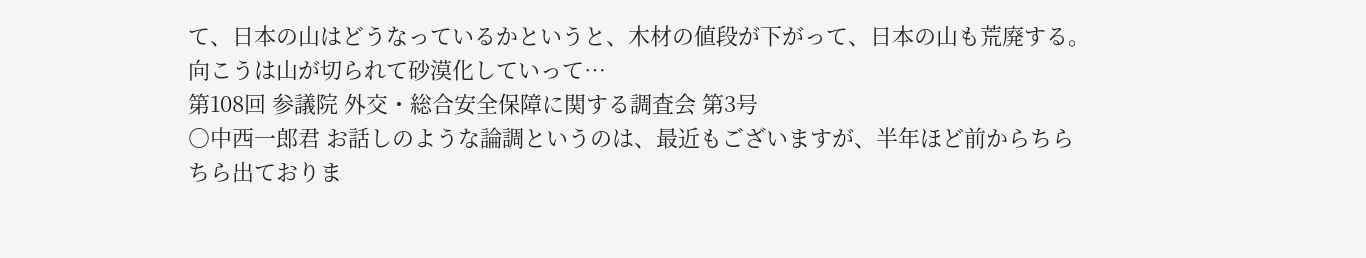て、日本の山はどうなっているかというと、木材の値段が下がって、日本の山も荒廃する。向こうは山が切られて砂漠化していって…
第108回 参議院 外交・総合安全保障に関する調査会 第3号
○中西一郎君 お話しのような論調というのは、最近もございますが、半年ほど前からちらちら出ておりま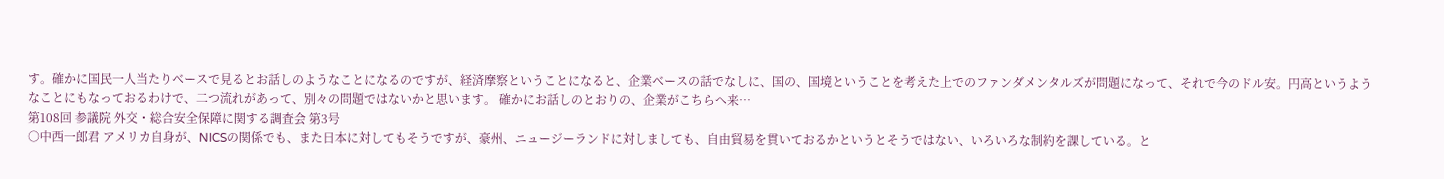す。確かに国民一人当たりベースで見るとお話しのようなことになるのですが、経済摩察ということになると、企業ベースの話でなしに、国の、国境ということを考えた上でのファンダメンタルズが問題になって、それで今のドル安。円高というようなことにもなっておるわけで、二つ流れがあって、別々の問題ではないかと思います。 確かにお話しのとおりの、企業がこちらへ来…
第108回 参議院 外交・総合安全保障に関する調査会 第3号
○中西一郎君 アメリカ自身が、NICSの関係でも、また日本に対してもそうですが、豪州、ニュージーランドに対しましても、自由貿易を貫いておるかというとそうではない、いろいろな制約を課している。と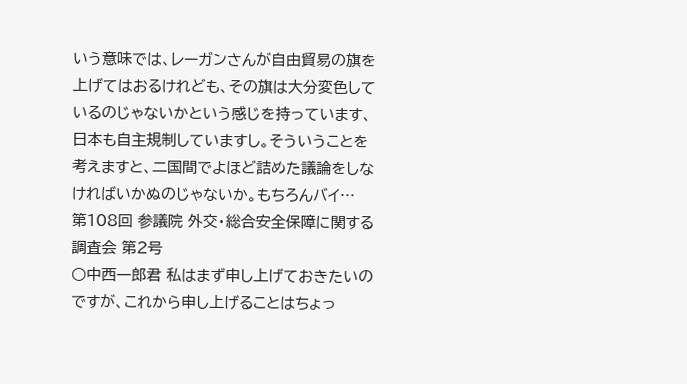いう意味では、レーガンさんが自由貿易の旗を上げてはおるけれども、その旗は大分変色しているのじゃないかという感じを持っています、日本も自主規制していますし。そういうことを考えますと、二国間でよほど詰めた議論をしなければいかぬのじゃないか。もちろんバイ…
第108回 参議院 外交・総合安全保障に関する調査会 第2号
○中西一郎君 私はまず申し上げておきたいのですが、これから申し上げることはちょっ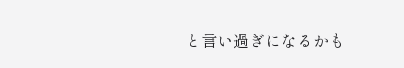と言い過ぎになるかも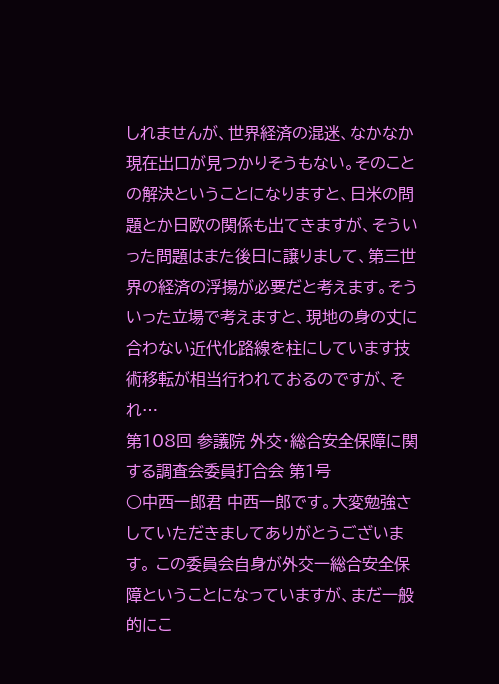しれませんが、世界経済の混迷、なかなか現在出口が見つかりそうもない。そのことの解決ということになりますと、日米の問題とか日欧の関係も出てきますが、そういった問題はまた後日に譲りまして、第三世界の経済の浮揚が必要だと考えます。そういった立場で考えますと、現地の身の丈に合わない近代化路線を柱にしています技術移転が相当行われておるのですが、それ…
第108回 参議院 外交・総合安全保障に関する調査会委員打合会 第1号
○中西一郎君 中西一郎です。大変勉強さしていただきましてありがとうございます。 この委員会自身が外交一総合安全保障ということになっていますが、まだ一般的にこ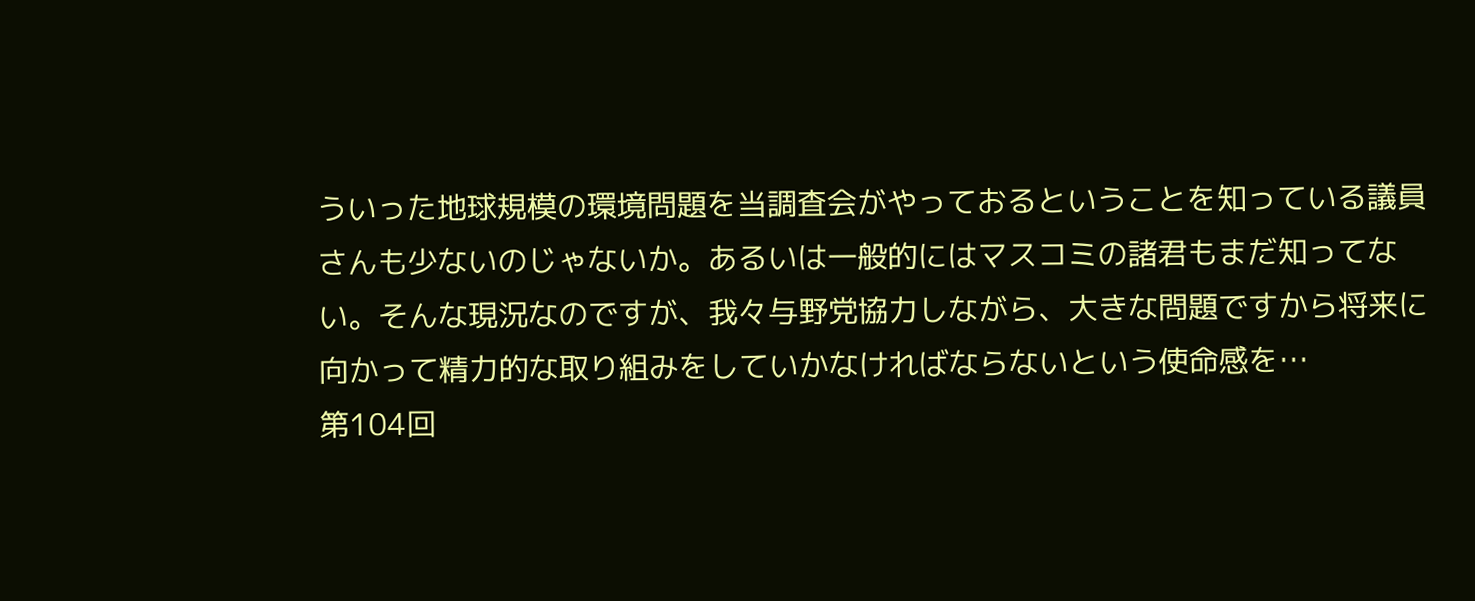ういった地球規模の環境問題を当調査会がやっておるということを知っている議員さんも少ないのじゃないか。あるいは一般的にはマスコミの諸君もまだ知ってない。そんな現況なのですが、我々与野党協力しながら、大きな問題ですから将来に向かって精力的な取り組みをしていかなければならないという使命感を…
第104回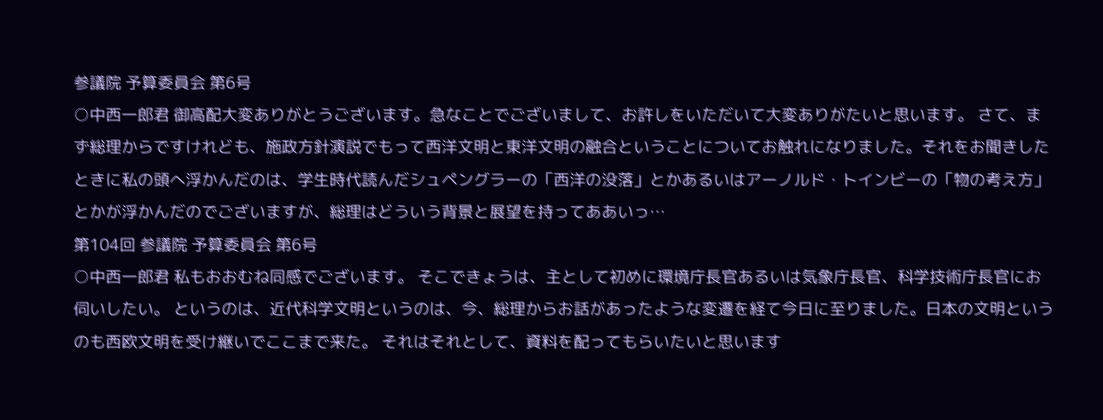参議院 予算委員会 第6号
○中西一郎君 御高配大変ありがとうございます。急なことでございまして、お許しをいただいて大変ありがたいと思います。 さて、まず総理からですけれども、施政方針演説でもって西洋文明と東洋文明の融合ということについてお触れになりました。それをお聞きしたときに私の頭へ浮かんだのは、学生時代読んだシュペングラーの「西洋の没落」とかあるいはアーノルド・トインビーの「物の考え方」とかが浮かんだのでございますが、総理はどういう背景と展望を持ってああいっ…
第104回 参議院 予算委員会 第6号
○中西一郎君 私もおおむね同感でございます。 そこできょうは、主として初めに環境庁長官あるいは気象庁長官、科学技術庁長官にお伺いしたい。 というのは、近代科学文明というのは、今、総理からお話があったような変遷を経て今日に至りました。日本の文明というのも西欧文明を受け継いでここまで来た。 それはそれとして、資料を配ってもらいたいと思います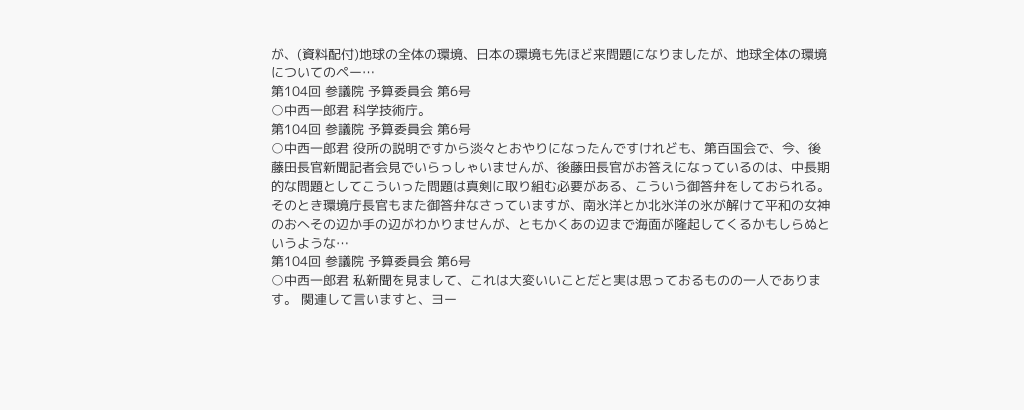が、(資料配付)地球の全体の環境、日本の環境も先ほど来問題になりましたが、地球全体の環境についてのペー…
第104回 参議院 予算委員会 第6号
○中西一郎君 科学技術庁。
第104回 参議院 予算委員会 第6号
○中西一郎君 役所の説明ですから淡々とおやりになったんですけれども、第百国会で、今、後藤田長官新聞記者会見でいらっしゃいませんが、後藤田長官がお答えになっているのは、中長期的な問題としてこういった問題は真剣に取り組む必要がある、こういう御答弁をしておられる。そのとき環境庁長官もまた御答弁なさっていますが、南氷洋とか北氷洋の氷が解けて平和の女神のおへその辺か手の辺がわかりませんが、ともかくあの辺まで海面が隆起してくるかもしらぬというような…
第104回 参議院 予算委員会 第6号
○中西一郎君 私新聞を見まして、これは大変いいことだと実は思っておるものの一人であります。 関連して言いますと、ヨー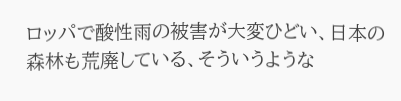ロッパで酸性雨の被害が大変ひどい、日本の森林も荒廃している、そういうような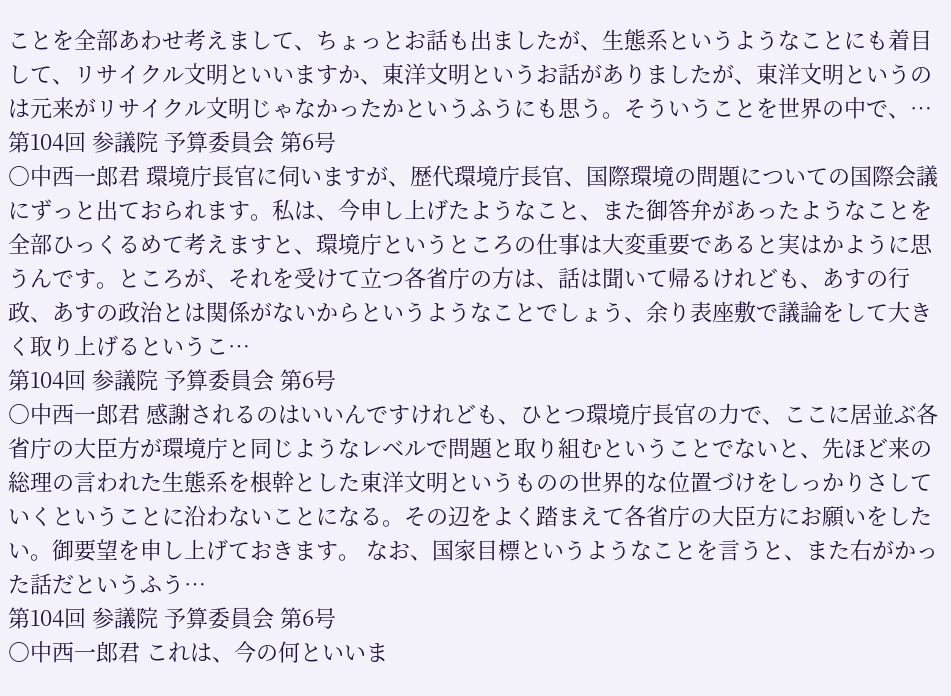ことを全部あわせ考えまして、ちょっとお話も出ましたが、生態系というようなことにも着目して、リサイクル文明といいますか、東洋文明というお話がありましたが、東洋文明というのは元来がリサイクル文明じゃなかったかというふうにも思う。そういうことを世界の中で、…
第104回 参議院 予算委員会 第6号
○中西一郎君 環境庁長官に伺いますが、歴代環境庁長官、国際環境の問題についての国際会議にずっと出ておられます。私は、今申し上げたようなこと、また御答弁があったようなことを全部ひっくるめて考えますと、環境庁というところの仕事は大変重要であると実はかように思うんです。ところが、それを受けて立つ各省庁の方は、話は聞いて帰るけれども、あすの行政、あすの政治とは関係がないからというようなことでしょう、余り表座敷で議論をして大きく取り上げるというこ…
第104回 参議院 予算委員会 第6号
○中西一郎君 感謝されるのはいいんですけれども、ひとつ環境庁長官の力で、ここに居並ぶ各省庁の大臣方が環境庁と同じようなレベルで問題と取り組むということでないと、先ほど来の総理の言われた生態系を根幹とした東洋文明というものの世界的な位置づけをしっかりさしていくということに沿わないことになる。その辺をよく踏まえて各省庁の大臣方にお願いをしたい。御要望を申し上げておきます。 なお、国家目標というようなことを言うと、また右がかった話だというふう…
第104回 参議院 予算委員会 第6号
○中西一郎君 これは、今の何といいま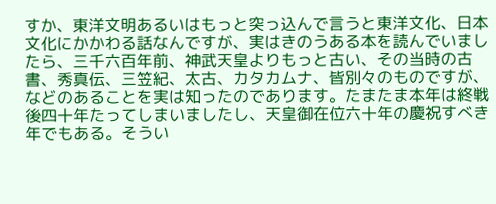すか、東洋文明あるいはもっと突っ込んで言うと東洋文化、日本文化にかかわる話なんですが、実はきのうある本を読んでいましたら、三千六百年前、神武天皇よりもっと古い、その当時の古書、秀真伝、三笠紀、太古、カタカムナ、皆別々のものですが、などのあることを実は知ったのであります。たまたま本年は終戦後四十年たってしまいましたし、天皇御在位六十年の慶祝すべき年でもある。そうい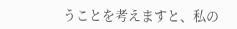うことを考えますと、私の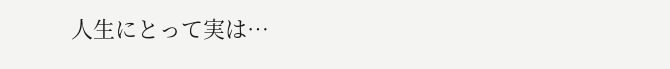人生にとって実は…